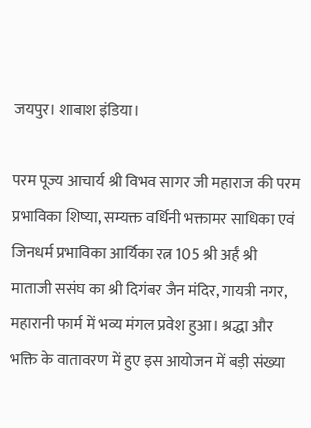जयपुर। शाबाश इंडिया।

परम पूज्य आचार्य श्री विभव सागर जी महाराज की परम प्रभाविका शिष्या, सम्यक्त वर्धिनी भक्तामर साधिका एवं जिनधर्म प्रभाविका आर्यिका रत्न 105 श्री अर्हं श्री माताजी ससंघ का श्री दिगंबर जैन मंदिर, गायत्री नगर, महारानी फार्म में भव्य मंगल प्रवेश हुआ। श्रद्धा और भक्ति के वातावरण में हुए इस आयोजन में बड़ी संख्या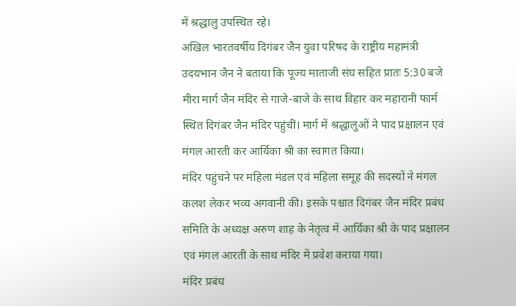में श्रद्धालु उपस्थित रहे।
अखिल भारतवर्षीय दिगंबर जैन युवा परिषद के राष्ट्रीय महामंत्री उदयभान जैन ने बताया कि पूज्य माताजी संघ सहित प्रातः 5:30 बजे मीरा मार्ग जैन मंदिर से गाजे-बाजे के साथ विहार कर महारानी फार्म स्थित दिगंबर जैन मंदिर पहुंचीं। मार्ग में श्रद्धालुओं ने पाद प्रक्षालन एवं मंगल आरती कर आर्यिका श्री का स्वागत किया।
मंदिर पहुंचने पर महिला मंडल एवं महिला समूह की सदस्यों ने मंगल कलश लेकर भव्य अगवानी की। इसके पश्चात दिगंबर जैन मंदिर प्रबंध समिति के अध्यक्ष अरुण शाह के नेतृत्व में आर्यिका श्री के पाद प्रक्षालन एवं मंगल आरती के साथ मंदिर में प्रवेश कराया गया।
मंदिर प्रबंध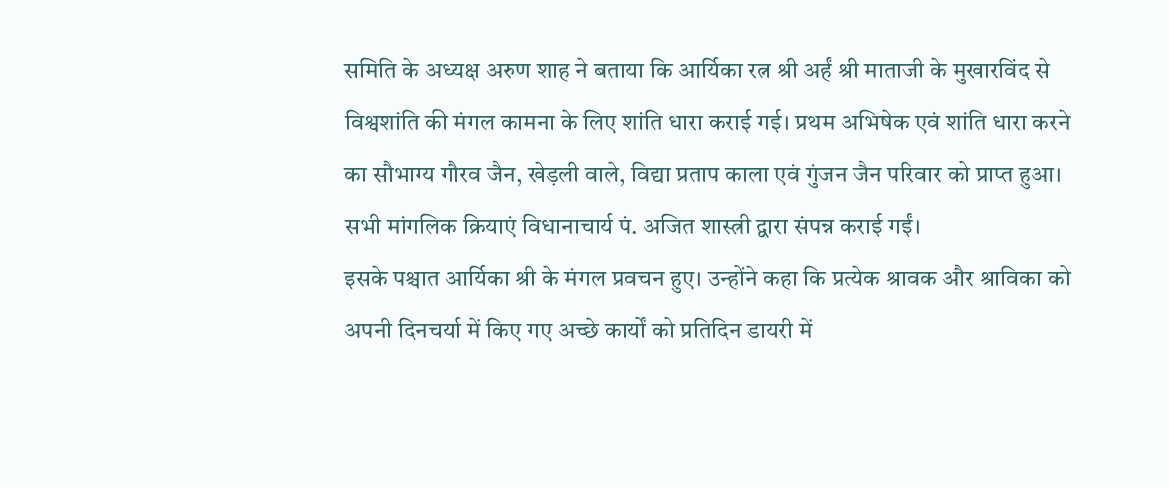समिति के अध्यक्ष अरुण शाह ने बताया कि आर्यिका रत्न श्री अर्हं श्री माताजी के मुखारविंद से विश्वशांति की मंगल कामना के लिए शांति धारा कराई गई। प्रथम अभिषेक एवं शांति धारा करने का सौभाग्य गौरव जैन, खेड़ली वाले, विद्या प्रताप काला एवं गुंजन जैन परिवार को प्राप्त हुआ। सभी मांगलिक क्रियाएं विधानाचार्य पं. अजित शास्त्री द्वारा संपन्न कराई गईं।
इसके पश्चात आर्यिका श्री के मंगल प्रवचन हुए। उन्होंने कहा कि प्रत्येक श्रावक और श्राविका को अपनी दिनचर्या में किए गए अच्छे कार्यों को प्रतिदिन डायरी में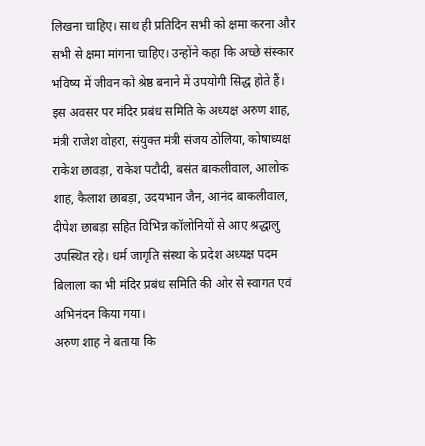लिखना चाहिए। साथ ही प्रतिदिन सभी को क्षमा करना और सभी से क्षमा मांगना चाहिए। उन्होंने कहा कि अच्छे संस्कार भविष्य में जीवन को श्रेष्ठ बनाने में उपयोगी सिद्ध होते हैं।
इस अवसर पर मंदिर प्रबंध समिति के अध्यक्ष अरुण शाह, मंत्री राजेश वोहरा, संयुक्त मंत्री संजय ठोलिया, कोषाध्यक्ष राकेश छावड़ा, राकेश पटौदी, बसंत बाकलीवाल, आलोक शाह, कैलाश छाबड़ा, उदयभान जैन, आनंद बाकलीवाल, दीपेश छाबड़ा सहित विभिन्न कॉलोनियों से आए श्रद्धालु उपस्थित रहे। धर्म जागृति संस्था के प्रदेश अध्यक्ष पदम बिलाला का भी मंदिर प्रबंध समिति की ओर से स्वागत एवं अभिनंदन किया गया।
अरुण शाह ने बताया कि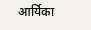आर्यिका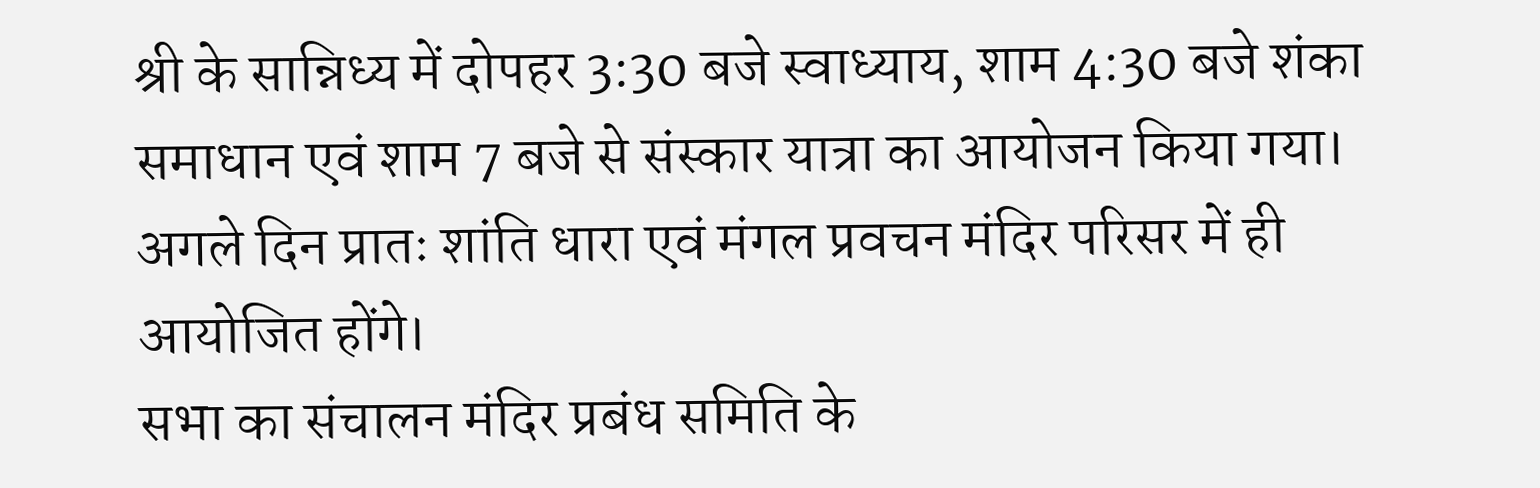श्री के सान्निध्य में दोपहर 3:30 बजे स्वाध्याय, शाम 4:30 बजे शंका समाधान एवं शाम 7 बजे से संस्कार यात्रा का आयोजन किया गया। अगले दिन प्रातः शांति धारा एवं मंगल प्रवचन मंदिर परिसर में ही आयोजित होंगे।
सभा का संचालन मंदिर प्रबंध समिति के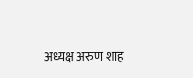अध्यक्ष अरुण शाह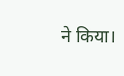ने किया।